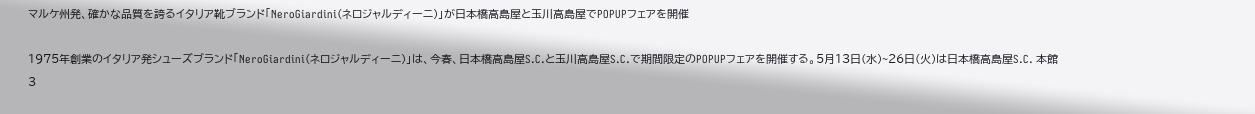マルケ州発、確かな品質を誇るイタリア靴ブランド「NeroGiardini(ネロジャルディーニ)」が日本橋高島屋と玉川高島屋でPOPUPフェアを開催

1975年創業のイタリア発シューズブランド「NeroGiardini(ネロジャルディーニ)」は、今春、日本橋高島屋S.C.と玉川高島屋S.C.で期間限定のPOPUPフェアを開催する。5月13日(水)~26日(火)は日本橋高島屋S.C. 本館3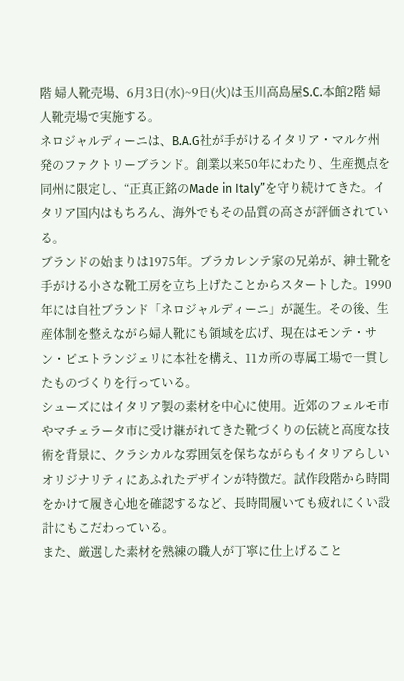階 婦人靴売場、6月3日(水)~9日(火)は玉川高島屋S.C.本館2階 婦人靴売場で実施する。
ネロジャルディーニは、B.A.G社が手がけるイタリア・マルケ州発のファクトリーブランド。創業以来50年にわたり、生産拠点を同州に限定し、“正真正銘のMade in Italy”を守り続けてきた。イタリア国内はもちろん、海外でもその品質の高さが評価されている。
ブランドの始まりは1975年。ブラカレンテ家の兄弟が、紳士靴を手がける小さな靴工房を立ち上げたことからスタートした。1990年には自社ブランド「ネロジャルディーニ」が誕生。その後、生産体制を整えながら婦人靴にも領域を広げ、現在はモンテ・サン・ピエトランジェリに本社を構え、11カ所の専属工場で一貫したものづくりを行っている。
シューズにはイタリア製の素材を中心に使用。近郊のフェルモ市やマチェラータ市に受け継がれてきた靴づくりの伝統と高度な技術を背景に、クラシカルな雰囲気を保ちながらもイタリアらしいオリジナリティにあふれたデザインが特徴だ。試作段階から時間をかけて履き心地を確認するなど、長時間履いても疲れにくい設計にもこだわっている。
また、厳選した素材を熟練の職人が丁寧に仕上げること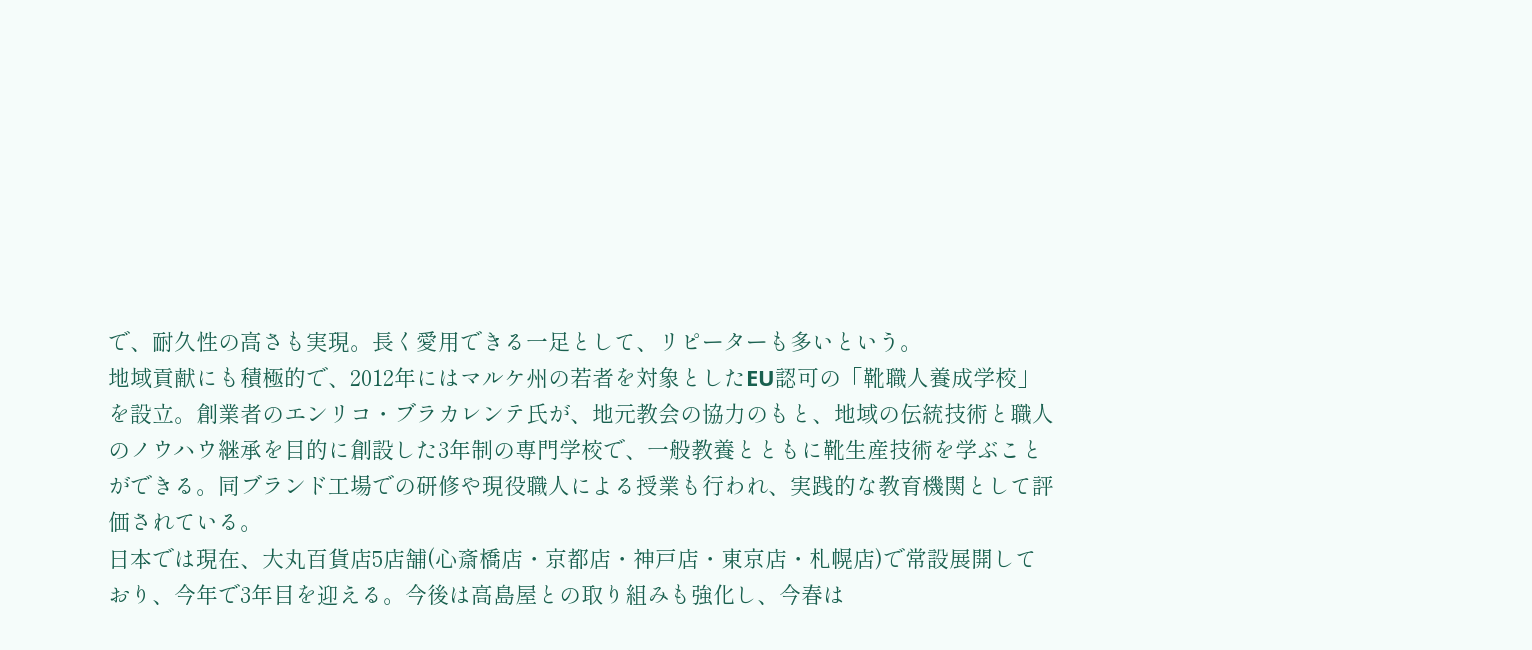で、耐久性の高さも実現。長く愛用できる一足として、リピーターも多いという。
地域貢献にも積極的で、2012年にはマルケ州の若者を対象としたEU認可の「靴職人養成学校」を設立。創業者のエンリコ・ブラカレンテ氏が、地元教会の協力のもと、地域の伝統技術と職人のノウハウ継承を目的に創設した3年制の専門学校で、一般教養とともに靴生産技術を学ぶことができる。同ブランド工場での研修や現役職人による授業も行われ、実践的な教育機関として評価されている。
日本では現在、大丸百貨店5店舗(心斎橋店・京都店・神戸店・東京店・札幌店)で常設展開しており、今年で3年目を迎える。今後は高島屋との取り組みも強化し、今春は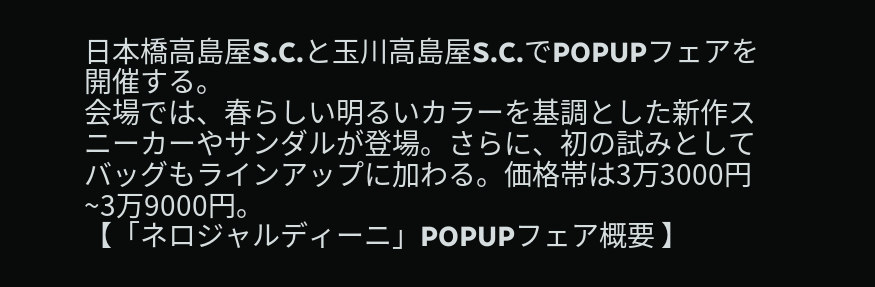日本橋高島屋S.C.と玉川高島屋S.C.でPOPUPフェアを開催する。
会場では、春らしい明るいカラーを基調とした新作スニーカーやサンダルが登場。さらに、初の試みとしてバッグもラインアップに加わる。価格帯は3万3000円~3万9000円。
【「ネロジャルディーニ」POPUPフェア概要 】